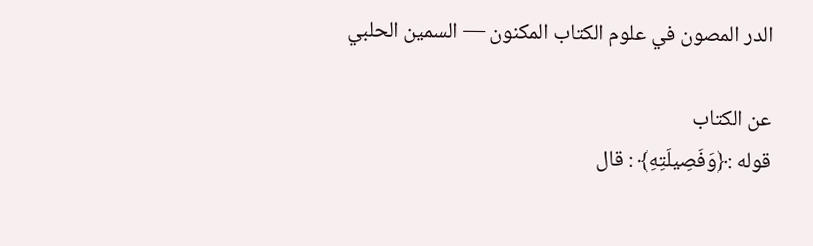الدر المصون في علوم الكتاب المكنون — السمين الحلبي

عن الكتاب
قوله :﴿وَفَصِيلَتِهِ﴾ : قال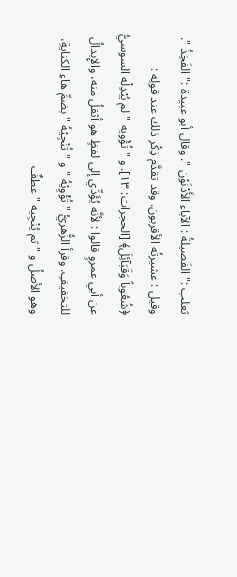ثعلب :" الفَصيلةُ : الآباء الأَدْنَوْن ". وقال أبو عبيدة :" الفَخِذُ ". وقيل : عشيرتُه الأقربون. وقد تقدَّم ذِكْر ذلك عند قولِه :
﴿شُعُوباً وَقَبَآئِلَ﴾ [الحجرات: ١٣]. و " تُؤْويه " لم يُبْدِلْه السوسيُّ عن أبي عمروٍ قالوا : لأنَّه يُؤَدِّي إلى لفظٍ هو أثقلُ منه، والإِبدالُ للتخفيفِ. وقرأ الزُّهريُّ " تُؤْوِيْهُ " و " تُنْجِيْهُ " بضمِّ هاءِ الكنايةِ، وهو الأصلُ و " ثم يُنْجِيه " عطفٌ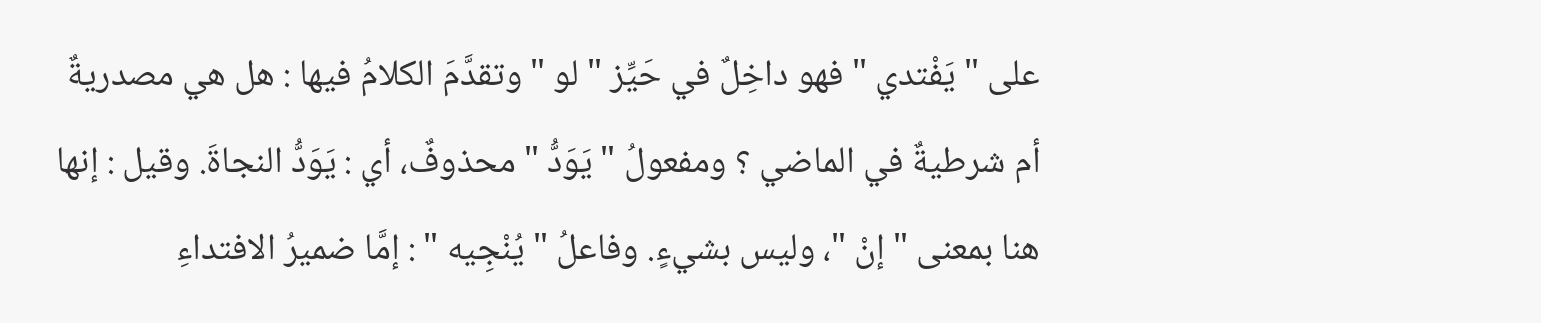على " يَفْتدي " فهو داخِلٌ في حَيِّز " لو " وتقدَّمَ الكلامُ فيها : هل هي مصدريةٌ أم شرطيةٌ في الماضي ؟ ومفعولُ " يَوَدُّ " محذوفٌ، أي : يَوَدُّ النجاةَ. وقيل : إنها هنا بمعنى " إنْ "، وليس بشيءٍ. وفاعلُ " يُنْجِيه " : إمَّا ضميرُ الافتداءِ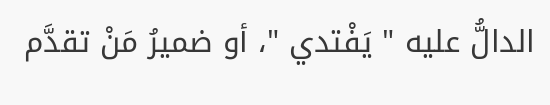الدالُّ عليه " يَفْتدي "، أو ضميرُ مَنْ تقدَّم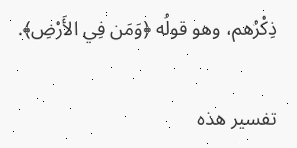ذِكْرُهم، وهو قولُه ﴿وَمَن فِي الأَرْضِ﴾.

تفسير هذه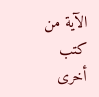الآية من كتب أخرى